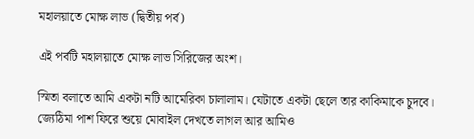মহালয়াতে মোক্ষ লাভ (দ্বিতীয় পর্ব)

এই পর্বটি মহালয়াতে মোক্ষ লাভ সিরিজের অংশ।

স্মিতা বলাতে আমি একটা নটি আমেরিকা চালালাম। যেটাতে একটা ছেলে তার কাকিমাকে চুদবে। জ্যেঠিমা পাশ ফিরে শুয়ে মোবাইল দেখতে লাগল আর আমিও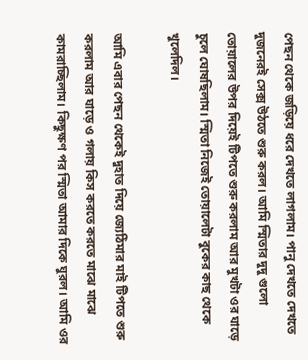পেছন থেকে জড়িয়ে ধরে দেখতে লাগলাম। পানু দেখতে দেখতে দুজনেরই সেক্স উঠতে শুরু করল। আমি স্মিতার দুদু গুলো তোয়ালের উপর দিয়েই টিপতে শুরু করলাম আর মুখটা ওর ঘাড়ে চুলে ঘোষছিলাম। স্মিতা নিজেই তোয়ালেটা বুকের কাছ থেকে খুলেদিল।

আমি এবার পেছন থেকেই দুহাত দিয়ে জ্যেঠিমার মাই টিপতে শুরু করলাম আর ঘাড়ে ও গলায় কিস করতে করতে মাঝে মাঝে কামরাচ্ছিলাম। কিছুক্ষণ পর স্মিতা আমার দিকে ঘুরল। আমি ওর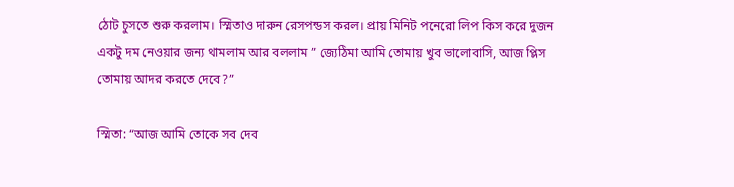ঠোট চুসতে শুরু করলাম। স্মিতাও দারুন রেসপন্ডস করল। প্রায় মিনিট পনেরো লিপ কিস করে দুজন একটু দম নেওয়ার জন্য থামলাম আর বললাম ” জ্যেঠিমা আমি তোমায় খুব ভালোবাসি, আজ প্লিস তোমায় আদর করতে দেবে?”

স্মিতা: “আজ আমি তোকে সব দেব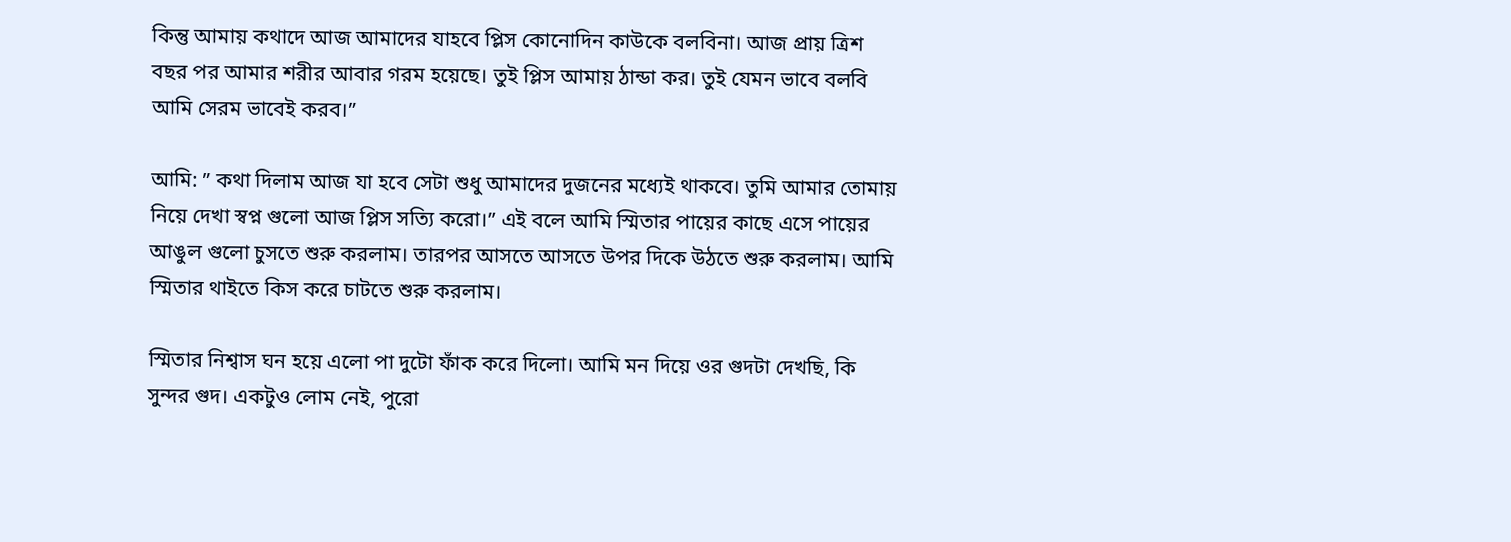কিন্তু আমায় কথাদে আজ আমাদের যাহবে প্লিস কোনোদিন কাউকে বলবিনা। আজ প্রায় ত্রিশ বছর পর আমার শরীর আবার গরম হয়েছে। তুই প্লিস আমায় ঠান্ডা কর। তুই যেমন ভাবে বলবি আমি সেরম ভাবেই করব।”

আমি: ” কথা দিলাম আজ যা হবে সেটা শুধু আমাদের দুজনের মধ্যেই থাকবে। তুমি আমার তোমায় নিয়ে দেখা স্বপ্ন গুলো আজ প্লিস সত্যি করো।” এই বলে আমি স্মিতার পায়ের কাছে এসে পায়ের আঙুল গুলো চুসতে শুরু করলাম। তারপর আসতে আসতে উপর দিকে উঠতে শুরু করলাম। আমি স্মিতার থাইতে কিস করে চাটতে শুরু করলাম।

স্মিতার নিশ্বাস ঘন হয়ে এলো পা দুটো ফাঁক করে দিলো। আমি মন দিয়ে ওর গুদটা দেখছি, কি সুন্দর গুদ। একটুও লোম নেই, পুরো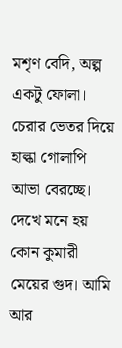মশৃণ বেদি, অল্প একটু ফোলা। চেরার ভেতর দিয়ে হাল্কা গোলাপি আভা বেরচ্ছে। দেখে মনে হয় কোন কুমারী মেয়ের গুদ। আমি আর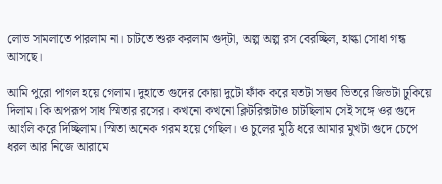লোভ সামলাতে পারলাম না। চাটতে শুরু করলাম গুদ্টা, অল্প অল্প রস বেরচ্ছিল, হাল্কা সোধা গন্ধ আসছে।

আমি পুরো পাগল হয়ে গেলাম। দুহাতে গুদের কোয়া দুটো ফাঁক করে যতটা সম্ভব ভিতরে জিভটা ঢুকিয়ে দিলাম। কি অপরূপ সাধ স্মিতার রসের। কখনো কখনো ক্লিটরিক্সটাও চাটছিলাম সেই সঙ্গে ওর গুদে আংলি করে দিচ্ছিলাম। স্মিতা অনেক গরম হয়ে গেছিল। ও চুলের মুঠি ধরে আমার মুখটা গুদে চেপে ধরল আর নিজে আরামে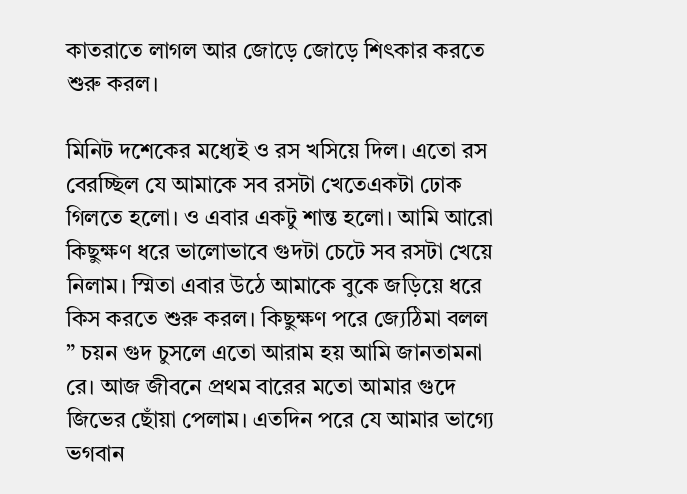কাতরাতে লাগল আর জোড়ে জোড়ে শিৎকার করতে শুরু করল।

মিনিট দশেকের মধ্যেই ও রস খসিয়ে দিল। এতো রস বেরচ্ছিল যে আমাকে সব রসটা খেতেএকটা ঢোক গিলতে হলো। ও এবার একটু শান্ত হলো। আমি আরো কিছুক্ষণ ধরে ভালোভাবে গুদটা চেটে সব রসটা খেয়ে নিলাম। স্মিতা এবার উঠে আমাকে বুকে জড়িয়ে ধরে কিস করতে শুরু করল। কিছুক্ষণ পরে জ্যেঠিমা বলল ” চয়ন গুদ চুসলে এতো আরাম হয় আমি জানতামনা রে। আজ জীবনে প্রথম বারের মতো আমার গুদে জিভের ছোঁয়া পেলাম। এতদিন পরে যে আমার ভাগ্যে ভগবান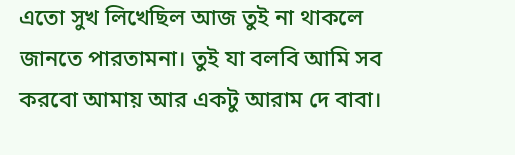এতো সুখ লিখেছিল আজ তুই না থাকলে জানতে পারতামনা। তুই যা বলবি আমি সব করবো আমায় আর একটু আরাম দে বাবা।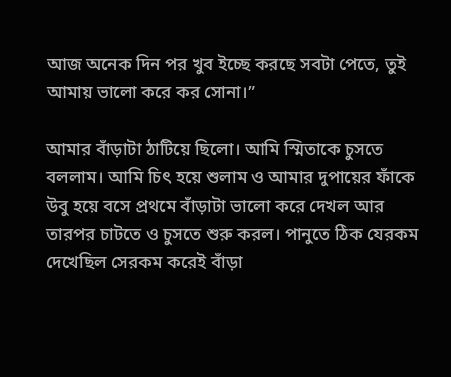আজ অনেক দিন পর খুব ইচ্ছে করছে সবটা পেতে, তুই আমায় ভালো করে কর সোনা।”

আমার বাঁড়াটা ঠাটিয়ে ছিলো। আমি স্মিতাকে চুসতে বললাম। আমি চিৎ হয়ে শুলাম ও আমার দুপায়ের ফাঁকে উবু হয়ে বসে প্রথমে বাঁড়াটা ভালো করে দেখল আর তারপর চাটতে ও চুসতে শুরু করল। পানুতে ঠিক যেরকম দেখেছিল সেরকম করেই বাঁড়া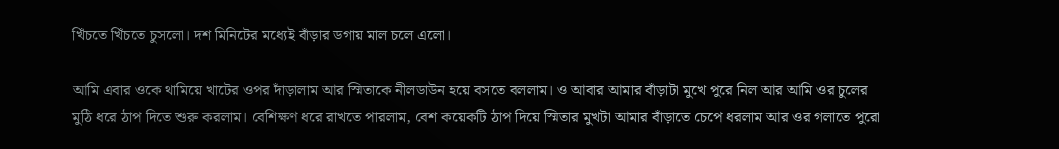খিঁচতে খিঁচতে চুসলো। দশ মিনিটের মধ্যেই বাঁড়ার ডগায় মাল চলে এলো।

আমি এবার ওকে থামিয়ে খাটের ওপর দাঁড়ালাম আর স্মিতাকে নীলডাউন হয়ে বসতে বললাম। ও আবার আমার বাঁড়াটা মুখে পুরে নিল আর আমি ওর চুলের মুঠি ধরে ঠাপ দিতে শুরু করলাম। বেশিক্ষণ ধরে রাখতে পারলাম, বেশ কয়েকটি ঠাপ দিয়ে স্মিতার মুখটা আমার বাঁড়াতে চেপে ধরলাম আর ওর গলাতে পুরো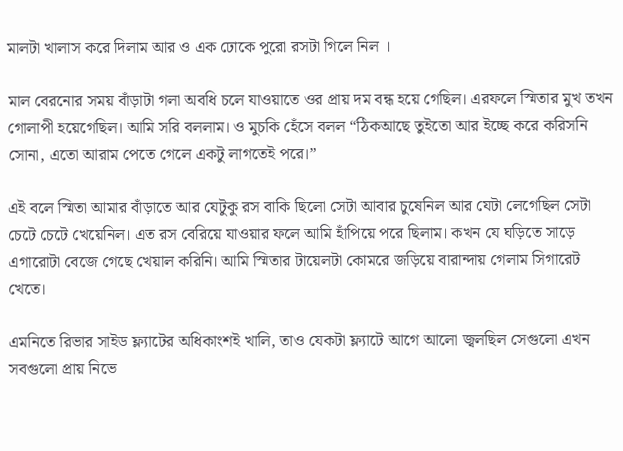মালটা খালাস করে দিলাম আর ও এক ঢোকে পুরো রসটা গিলে নিল ।

মাল বেরনোর সময় বাঁড়াটা গলা অবধি চলে যাওয়াতে ওর প্রায় দম বন্ধ হয়ে গেছিল। এরফলে স্মিতার মুখ তখন গোলাপী হয়েগেছিল। আমি সরি বললাম। ও মুচকি হেঁসে বলল “ঠিকআছে তুইতো আর ইচ্ছে করে করিসনি সোনা, এতো আরাম পেতে গেলে একটু লাগতেই পরে।”

এই বলে স্মিতা আমার বাঁড়াতে আর যেটুকু রস বাকি ছিলো সেটা আবার চুষেনিল আর যেটা লেগেছিল সেটা চেটে চেটে খেয়েনিল। এত রস বেরিয়ে যাওয়ার ফলে আমি হাঁপিয়ে পরে ছিলাম। কখন যে ঘড়িতে সাড়ে এগারোটা বেজে গেছে খেয়াল করিনি। আমি স্মিতার টায়েলটা কোমরে জড়িয়ে বারান্দায় গেলাম সিগারেট খেতে।

এমনিতে রিভার সাইড ফ্ল্যাটের অধিকাংশই খালি, তাও যেকটা ফ্ল্যাটে আগে আলো জ্বলছিল সেগুলো এখন সবগুলো প্রায় নিভে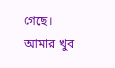গেছে। আমার খুব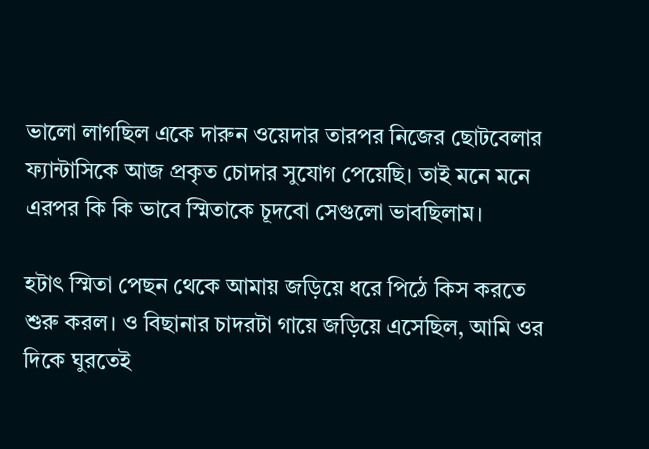ভালো লাগছিল একে দারুন ওয়েদার তারপর নিজের ছোটবেলার ফ্যান্টাসিকে আজ প্রকৃত চোদার সুযোগ পেয়েছি। তাই মনে মনে এরপর কি কি ভাবে স্মিতাকে চূদবো সেগুলো ভাবছিলাম।

হটাৎ স্মিতা পেছন থেকে আমায় জড়িয়ে ধরে পিঠে কিস করতে শুরু করল। ও বিছানার চাদরটা গায়ে জড়িয়ে এসেছিল, আমি ওর দিকে ঘুরতেই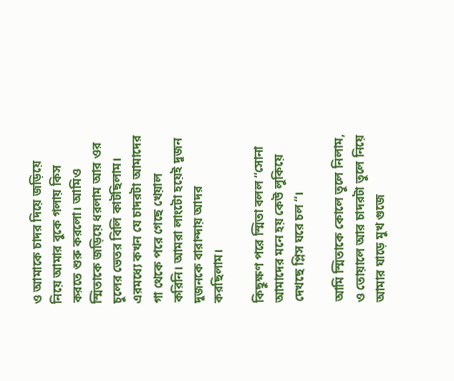ও আমাকে চাদর দিয়ে জড়িয়ে নিয়ে আমার বুকে গলায় কিস করতে শুরু করলো। আমিও স্মিতাকে জড়িয়ে ধরলাম আর ওর চুলের ভেতর বিলি কাটছিলাম। এরমধ্যে কখন যে চাদরটা আমাদের গা থেকে পরে গেছে খেয়াল করিনি। আমরা লাংটো হয়েই দুজন দুজনকে বারান্দায় আদর করছিলাম।

কিছুক্ষণ পরে স্মিতা বলল “সোনা আমাদের মনে হয় কেউ লুকিয়ে দেখছে প্লিস ঘরে চল“।

আমি স্মিতাকে কোলে তুলে নিলাম, ও তোয়ালে আর চাদরটা তুলে নিয়ে আমার ঘাড়ে মুখ গুজে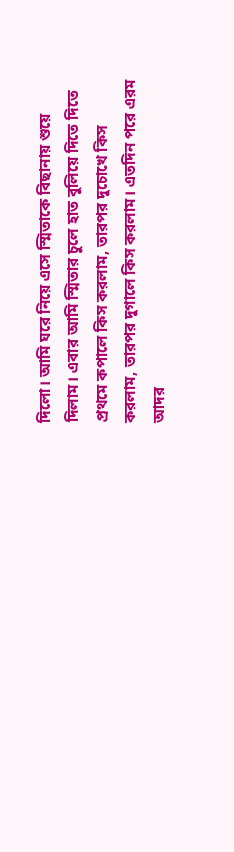দিলো। আমি ঘরে নিয়ে এসে স্মিতাকে বিছানায় শুয়ে দিলাম। এবার আমি স্মিতার চুলে হাত বুলিয়ে দিতে দিতে প্রথমে কপালে কিস করলাম, তারপর দুচোখে কিস করলাম, তারপর দুগালে কিস করলাম। এতদিন পরে এরম আদর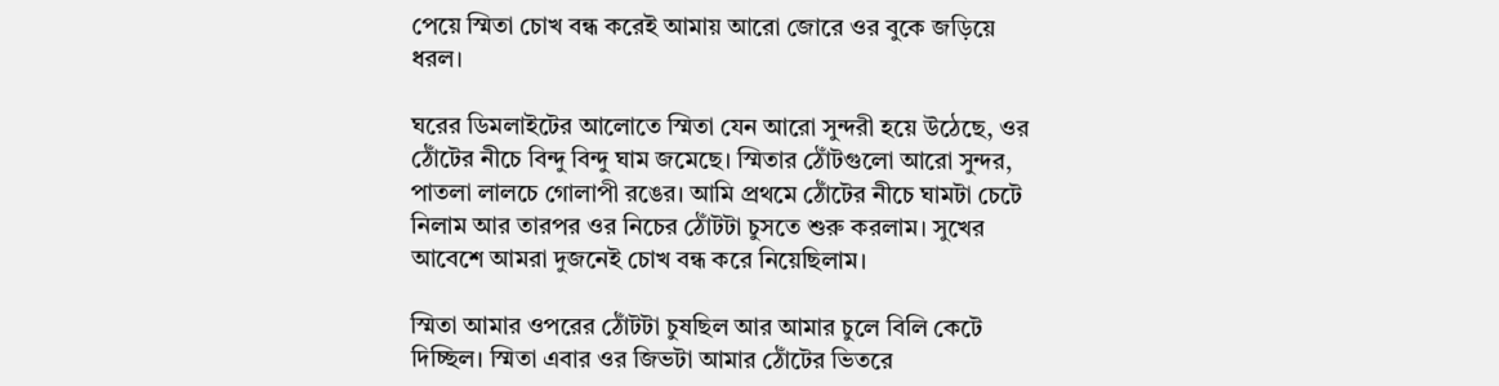পেয়ে স্মিতা চোখ বন্ধ করেই আমায় আরো জোরে ওর বুকে জড়িয়ে ধরল।

ঘরের ডিমলাইটের আলোতে স্মিতা যেন আরো সুন্দরী হয়ে উঠেছে, ওর ঠোঁটের নীচে বিন্দু বিন্দু ঘাম জমেছে। স্মিতার ঠোঁটগুলো আরো সুন্দর, পাতলা লালচে গোলাপী রঙের। আমি প্রথমে ঠোঁটের নীচে ঘামটা চেটে নিলাম আর তারপর ওর নিচের ঠোঁটটা চুসতে শুরু করলাম। সুখের আবেশে আমরা দুজনেই চোখ বন্ধ করে নিয়েছিলাম।

স্মিতা আমার ওপরের ঠোঁটটা চুষছিল আর আমার চুলে বিলি কেটে দিচ্ছিল। স্মিতা এবার ওর জিভটা আমার ঠোঁটের ভিতরে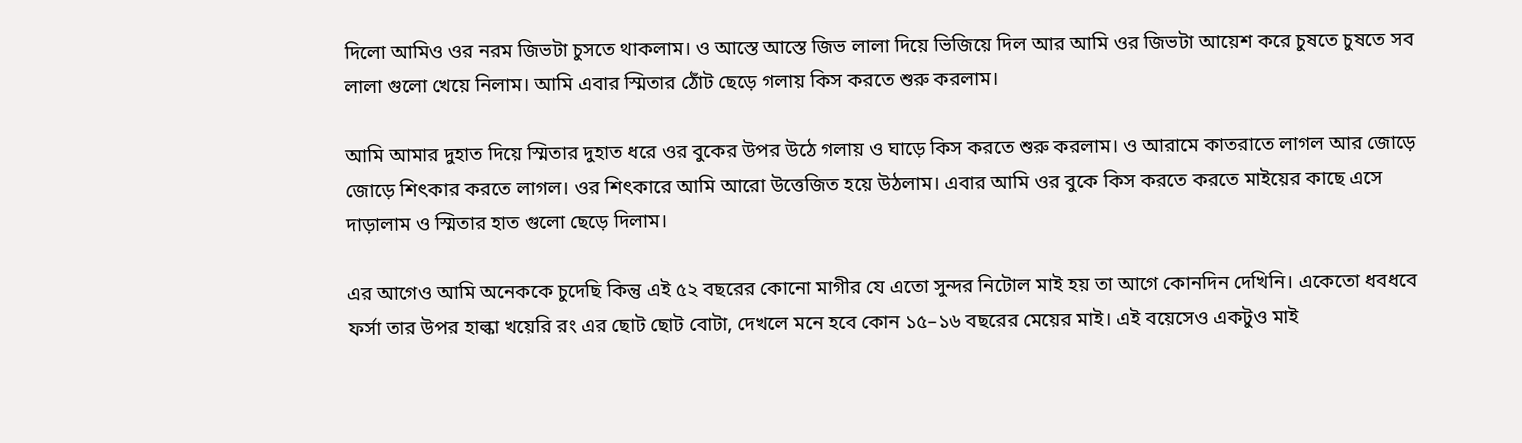দিলো আমিও ওর নরম জিভটা চুসতে থাকলাম। ও আস্তে আস্তে জিভ লালা দিয়ে ভিজিয়ে দিল আর আমি ওর জিভটা আয়েশ করে চুষতে চুষতে সব লালা গুলো খেয়ে নিলাম। আমি এবার স্মিতার ঠোঁট ছেড়ে গলায় কিস করতে শুরু করলাম।

আমি আমার দুহাত দিয়ে স্মিতার দুহাত ধরে ওর বুকের উপর উঠে গলায় ও ঘাড়ে কিস করতে শুরু করলাম। ও আরামে কাতরাতে লাগল আর জোড়ে জোড়ে শিৎকার করতে লাগল। ওর শিৎকারে আমি আরো উত্তেজিত হয়ে উঠলাম। এবার আমি ওর বুকে কিস করতে করতে মাইয়ের কাছে এসে দাড়ালাম ও স্মিতার হাত গুলো ছেড়ে দিলাম।

এর আগেও আমি অনেককে চুদেছি কিন্তু এই ৫২ বছরের কোনো মাগীর যে এতো সুন্দর নিটোল মাই হয় তা আগে কোনদিন দেখিনি। একেতো ধবধবে ফর্সা তার উপর হাল্কা খয়েরি রং এর ছোট ছোট বোটা, দেখলে মনে হবে কোন ১৫–১৬ বছরের মেয়ের মাই। এই বয়েসেও একটুও মাই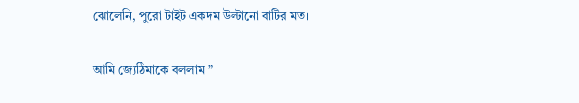ঝোলেনি, পুরো টাইট একদম উল্টানো বাটির মত।

আমি জ্যেঠিমাকে বললাম ”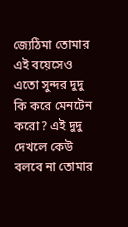জ্যেঠিমা তোমার এই বয়েসেও এতো সুন্দর দুদু কি করে মেনটেন করো? এই দুদু দেখলে কেউ বলবে না তোমার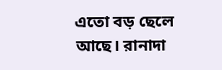এতো বড় ছেলে আছে। রানাদা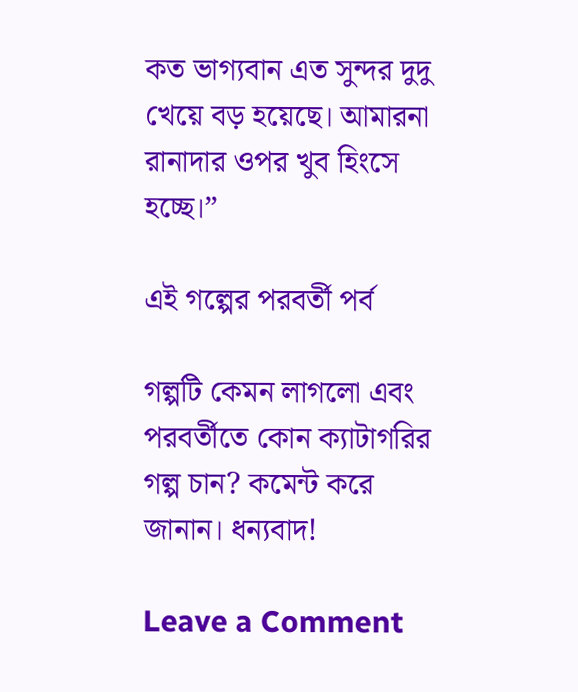কত ভাগ্যবান এত সুন্দর দুদু খেয়ে বড় হয়েছে। আমারনা রানাদার ওপর খুব হিংসে হচ্ছে।”

এই গল্পের পরবর্তী পর্ব

গল্পটি কেমন লাগলো এবং পরবর্তীতে কোন ক্যাটাগরির গল্প চান? কমেন্ট করে জানান। ধন্যবাদ!

Leave a Comment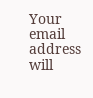Your email address will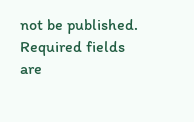not be published. Required fields are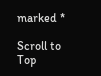marked *

Scroll to Top